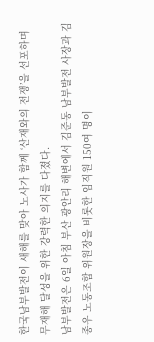한국남부발전이 새해를 맞아 노사가 함께 ‘산재와의 전쟁’을 선포하며 무재해 달성을 위한 강력한 의지를 다졌다.
남부발전은 6일 아침 부산 광안리 해변에서 김준동 남부발전 사장과 김종우 노동조합 위원장을 비롯한 임직원 150여 명이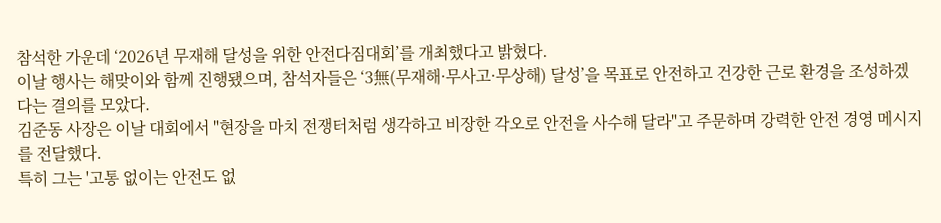참석한 가운데 ‘2026년 무재해 달성을 위한 안전다짐대회’를 개최했다고 밝혔다.
이날 행사는 해맞이와 함께 진행됐으며, 참석자들은 ‘3無(무재해·무사고·무상해) 달성’을 목표로 안전하고 건강한 근로 환경을 조성하겠다는 결의를 모았다.
김준동 사장은 이날 대회에서 "현장을 마치 전쟁터처럼 생각하고 비장한 각오로 안전을 사수해 달라"고 주문하며 강력한 안전 경영 메시지를 전달했다.
특히 그는 '고통 없이는 안전도 없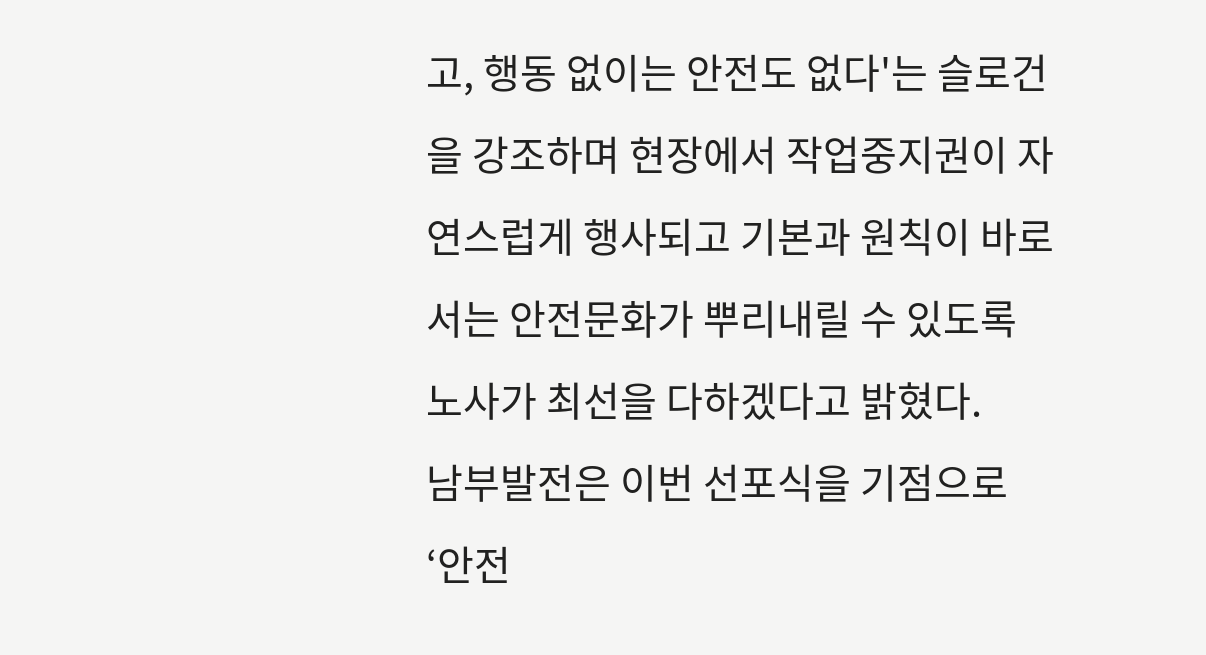고, 행동 없이는 안전도 없다'는 슬로건을 강조하며 현장에서 작업중지권이 자연스럽게 행사되고 기본과 원칙이 바로 서는 안전문화가 뿌리내릴 수 있도록 노사가 최선을 다하겠다고 밝혔다.
남부발전은 이번 선포식을 기점으로 ‘안전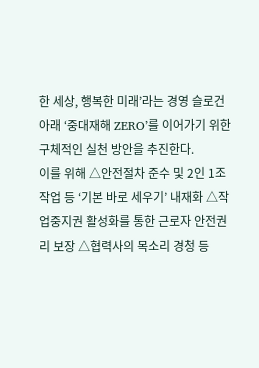한 세상, 행복한 미래’라는 경영 슬로건 아래 ‘중대재해 ZERO’를 이어가기 위한 구체적인 실천 방안을 추진한다.
이를 위해 △안전절차 준수 및 2인 1조 작업 등 ‘기본 바로 세우기’ 내재화 △작업중지권 활성화를 통한 근로자 안전권리 보장 △협력사의 목소리 경청 등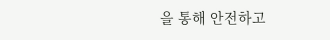을 통해 안전하고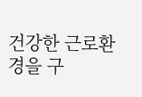건강한 근로환경을 구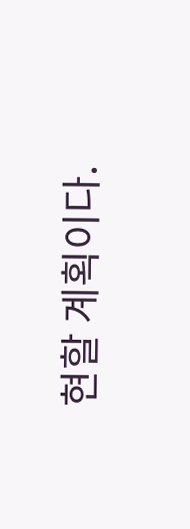현할 계획이다.